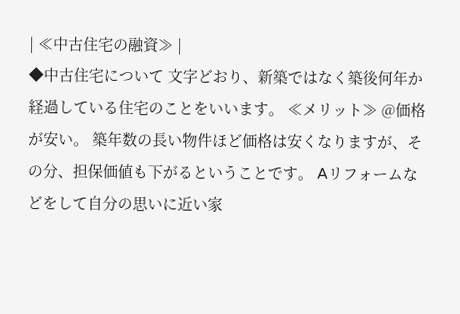| ≪中古住宅の融資≫ |
◆中古住宅について 文字どおり、新築ではなく築後何年か経過している住宅のことをいいます。 ≪メリット≫ @価格が安い。 築年数の長い物件ほど価格は安くなりますが、その分、担保価値も下がるということです。 Aリフォームなどをして自分の思いに近い家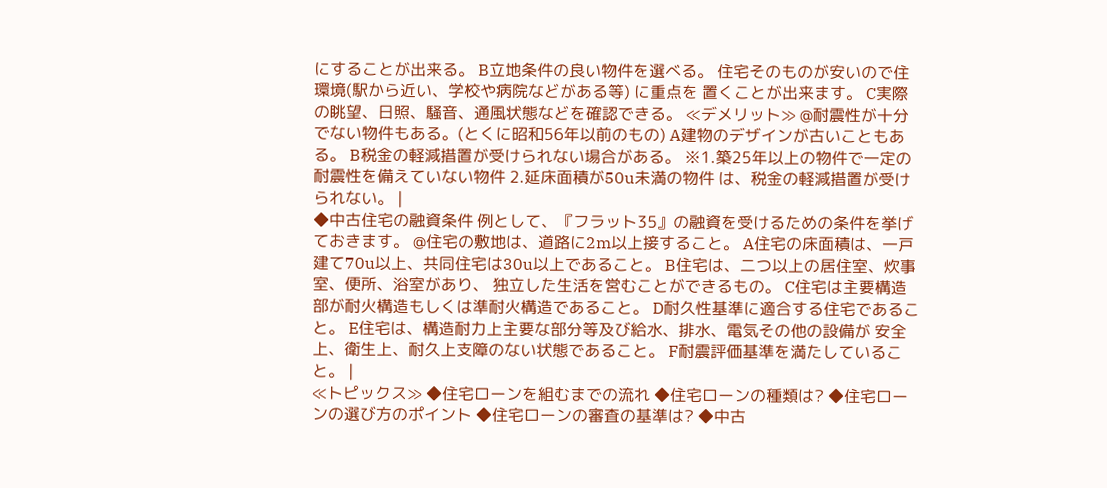にすることが出来る。 B立地条件の良い物件を選べる。 住宅そのものが安いので住環境(駅から近い、学校や病院などがある等) に重点を 置くことが出来ます。 C実際の眺望、日照、騒音、通風状態などを確認できる。 ≪デメリット≫ @耐震性が十分でない物件もある。(とくに昭和56年以前のもの) A建物のデザインが古いこともある。 B税金の軽減措置が受けられない場合がある。 ※1.築25年以上の物件で一定の耐震性を備えていない物件 2.延床面積が50u未満の物件 は、税金の軽減措置が受けられない。 |
◆中古住宅の融資条件 例として、『フラット35』の融資を受けるための条件を挙げておきます。 @住宅の敷地は、道路に2m以上接すること。 A住宅の床面積は、一戸建て70u以上、共同住宅は30u以上であること。 B住宅は、二つ以上の居住室、炊事室、便所、浴室があり、 独立した生活を営むことができるもの。 C住宅は主要構造部が耐火構造もしくは準耐火構造であること。 D耐久性基準に適合する住宅であること。 E住宅は、構造耐力上主要な部分等及び給水、排水、電気その他の設備が 安全上、衛生上、耐久上支障のない状態であること。 F耐震評価基準を満たしていること。 |
≪トピックス≫ ◆住宅ローンを組むまでの流れ ◆住宅ローンの種類は? ◆住宅ローンの選び方のポイント ◆住宅ローンの審査の基準は? ◆中古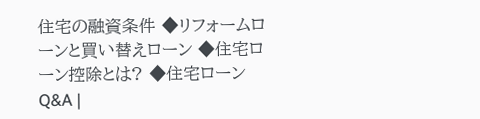住宅の融資条件 ◆リフォームローンと買い替えローン ◆住宅ローン控除とは? ◆住宅ローンQ&A |